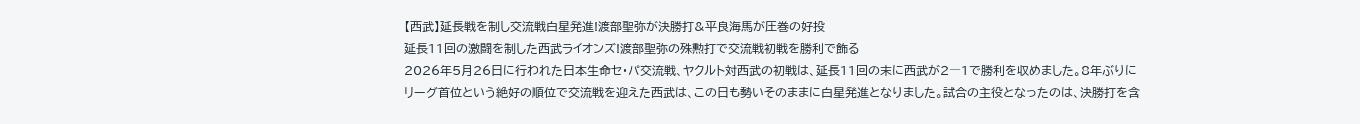【西武】延長戦を制し交流戦白星発進!渡部聖弥が決勝打&平良海馬が圧巻の好投
延長11回の激闘を制した西武ライオンズ!渡部聖弥の殊勲打で交流戦初戦を勝利で飾る
2026年5月26日に行われた日本生命セ・パ交流戦、ヤクルト対西武の初戦は、延長11回の末に西武が2―1で勝利を収めました。8年ぶりにリーグ首位という絶好の順位で交流戦を迎えた西武は、この日も勢いそのままに白星発進となりました。試合の主役となったのは、決勝打を含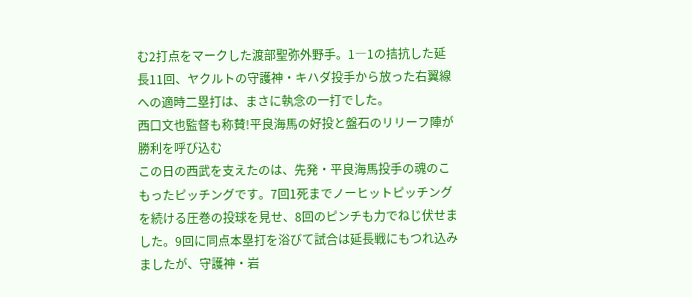む2打点をマークした渡部聖弥外野手。1―1の拮抗した延長11回、ヤクルトの守護神・キハダ投手から放った右翼線への適時二塁打は、まさに執念の一打でした。
西口文也監督も称賛!平良海馬の好投と盤石のリリーフ陣が勝利を呼び込む
この日の西武を支えたのは、先発・平良海馬投手の魂のこもったピッチングです。7回1死までノーヒットピッチングを続ける圧巻の投球を見せ、8回のピンチも力でねじ伏せました。9回に同点本塁打を浴びて試合は延長戦にもつれ込みましたが、守護神・岩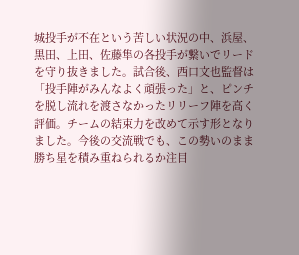城投手が不在という苦しい状況の中、浜屋、黒田、上田、佐藤隼の各投手が繋いでリードを守り抜きました。試合後、西口文也監督は「投手陣がみんなよく頑張った」と、ピンチを脱し流れを渡さなかったリリーフ陣を高く評価。チームの結束力を改めて示す形となりました。今後の交流戦でも、この勢いのまま勝ち星を積み重ねられるか注目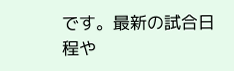です。最新の試合日程や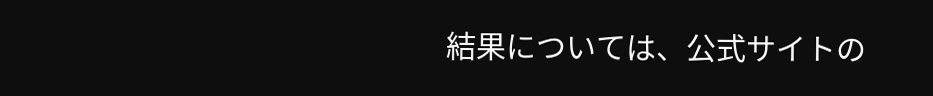結果については、公式サイトの